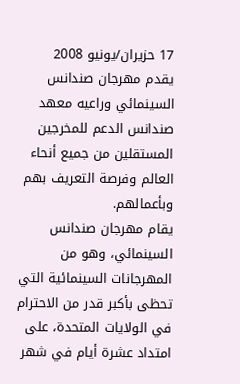17 حزيران/يونيو 2008
يقدم مهرجان صندانس السينمائي وراعيه معهد صندانس الدعم للمخرجين المستقلين من جميع أنحاء العالم وفرصة التعريف بهم وبأعمالهم.
يقام مهرجان صندانس السينمائي، وهو من المهرجانات السينمائية التي تحظى بأكبر قدر من الاحترام في الولايات المتحدة، على امتداد عشرة أيام في شهر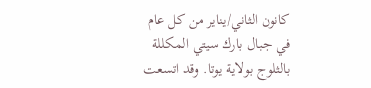كانون الثاني/يناير من كل عام في جبال بارك سيتي المكللة بالثلوج بولاية يوتا. وقد اتسعت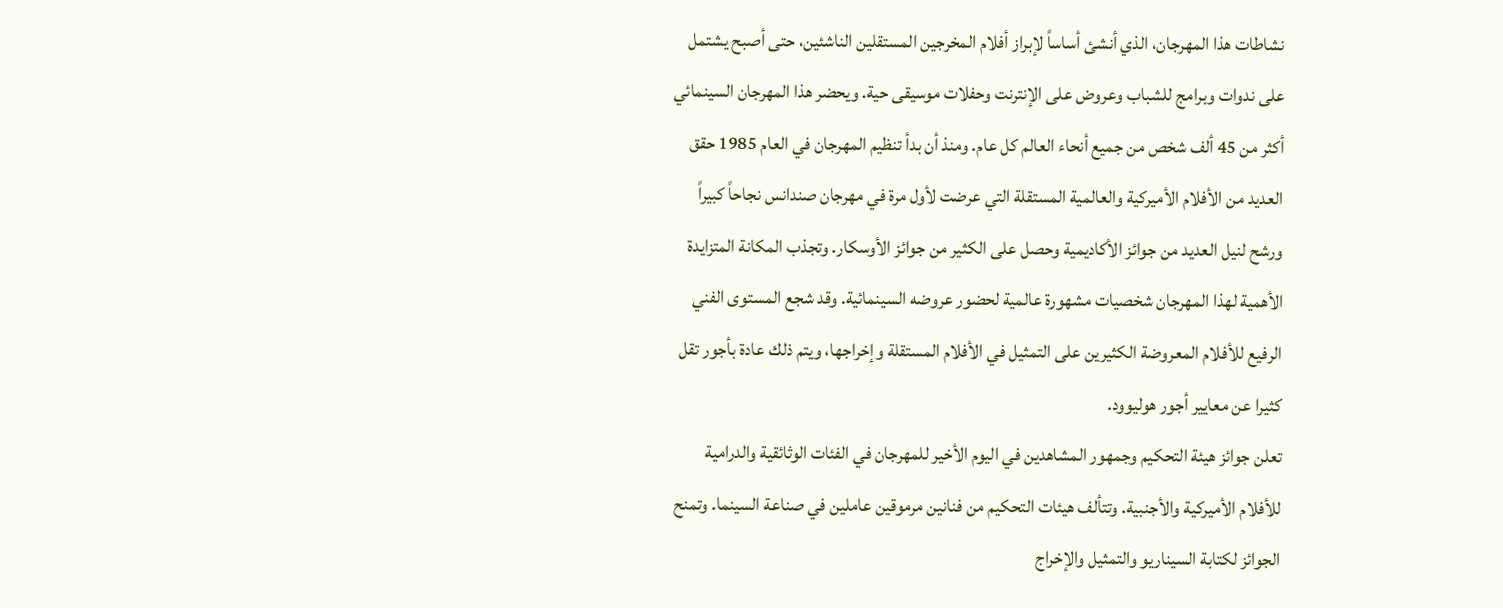نشاطات هذا المهرجان، الذي أنشئ أساساً لإبراز أفلام المخرجين المستقلين الناشئين، حتى أصبح يشتمل على ندوات وبرامج للشباب وعروض على الإنترنت وحفلات موسيقى حية. ويحضر هذا المهرجان السينمائي أكثر من 45 ألف شخص من جميع أنحاء العالم كل عام. ومنذ أن بدأ تنظيم المهرجان في العام 1985 حقق العديد من الأفلام الأميركية والعالمية المستقلة التي عرضت لأول مرة في مهرجان صندانس نجاحاً كبيراً ورشح لنيل العديد من جوائز الأكاديمية وحصل على الكثير من جوائز الأوسكار. وتجذب المكانة المتزايدة الأهمية لهذا المهرجان شخصيات مشهورة عالمية لحضور عروضه السينمائية. وقد شجع المستوى الفني الرفيع للأفلام المعروضة الكثيرين على التمثيل في الأفلام المستقلة وإخراجها، ويتم ذلك عادة بأجور تقل كثيرا عن معايير أجور هوليوود.
تعلن جوائز هيئة التحكيم وجمهور المشاهدين في اليوم الأخير للمهرجان في الفئات الوثائقية والدرامية للأفلام الأميركية والأجنبية. وتتألف هيئات التحكيم من فنانين مرموقين عاملين في صناعة السينما. وتمنح الجوائز لكتابة السيناريو والتمثيل والإخراج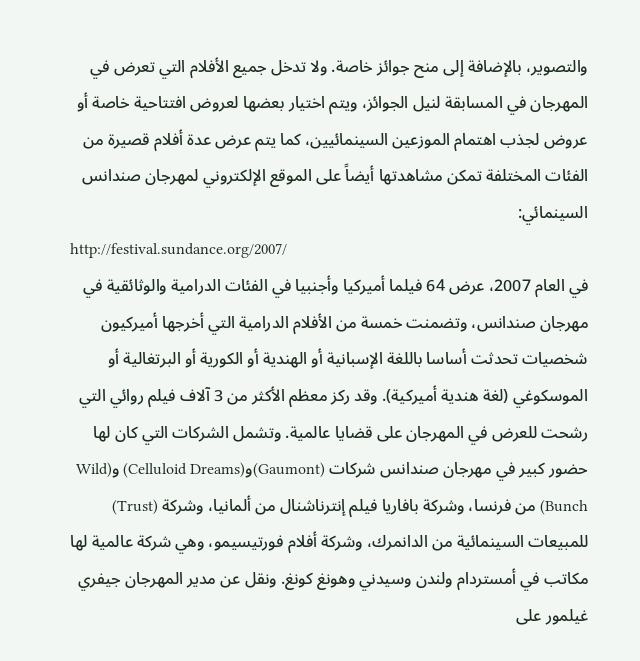والتصوير، بالإضافة إلى منح جوائز خاصة. ولا تدخل جميع الأفلام التي تعرض في المهرجان في المسابقة لنيل الجوائز، ويتم اختيار بعضها لعروض افتتاحية خاصة أو عروض لجذب اهتمام الموزعين السينمائيين، كما يتم عرض عدة أفلام قصيرة من الفئات المختلفة تمكن مشاهدتها أيضاً على الموقع الإلكتروني لمهرجان صندانس السينمائي:
http://festival.sundance.org/2007/
في العام 2007، عرض 64 فيلما أميركيا وأجنبيا في الفئات الدرامية والوثائقية في مهرجان صندانس، وتضمنت خمسة من الأفلام الدرامية التي أخرجها أميركيون شخصيات تحدثت أساسا باللغة الإسبانية أو الهندية أو الكورية أو البرتغالية أو الموسكوغي (لغة هندية أميركية). وقد ركز معظم الأكثر من 3 آلاف فيلم روائي التي رشحت للعرض في المهرجان على قضايا عالمية. وتشمل الشركات التي كان لها حضور كبير في مهرجان صندانس شركات (Gaumont)و(Celluloid Dreams) و(Wild Bunch) من فرنسا، وشركة بافاريا فيلم إنترناشنال من ألمانيا، وشركة (Trust) للمبيعات السينمائية من الدانمرك، وشركة أفلام فورتيسيمو، وهي شركة عالمية لها مكاتب في أمستردام ولندن وسيدني وهونغ كونغ. ونقل عن مدير المهرجان جيفري غيلمور على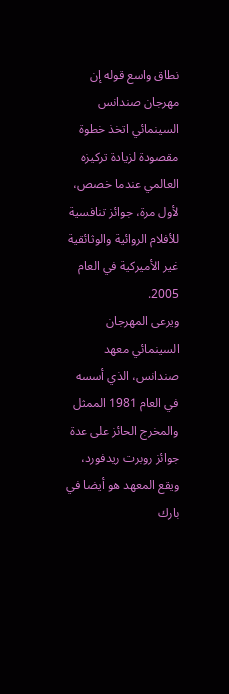نطاق واسع قوله إن مهرجان صندانس السينمائي اتخذ خطوة مقصودة لزيادة تركيزه العالمي عندما خصص، لأول مرة، جوائز تنافسية للأفلام الروائية والوثائقية غير الأميركية في العام 2005.
ويرعى المهرجان السينمائي معهد صندانس، الذي أسسه في العام 1981 الممثل والمخرج الحائز على عدة جوائز روبرت ريدفورد، ويقع المعهد هو أيضا في بارك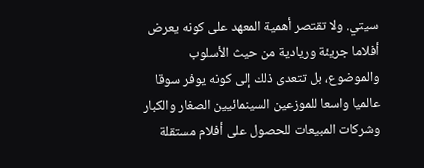سيتي. ولا تقتصر أهمية المعهد على كونه يعرض أفلاما جريئة وريادية من حيث الأسلوب والموضوع، بل تتعدى ذلك إلى كونه يوفر سوقا عالميا واسعا للموزعين السينمائيين الصغار والكبار وشركات المبيعات للحصول على أفلام مستقلة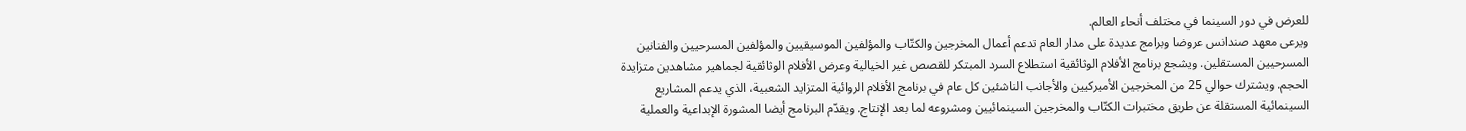للعرض في دور السينما في مختلف أنحاء العالم.
ويرعى معهد صندانس عروضا وبرامج عديدة على مدار العام تدعم أعمال المخرجين والكتّاب والمؤلفين الموسيقيين والمؤلفين المسرحيين والفنانين المسرحيين المستقلين. ويشجع برنامج الأفلام الوثائقية استطلاع السرد المبتكر للقصص غير الخيالية وعرض الأفلام الوثائقية لجماهير مشاهدين متزايدة الحجم. ويشترك حوالي 25 من المخرجين الأميركيين والأجانب الناشئين كل عام في برنامج الأفلام الروائية المتزايد الشعبية، الذي يدعم المشاريع السينمائية المستقلة عن طريق مختبرات الكتّاب والمخرجين السينمائيين ومشروعه لما بعد الإنتاج. ويقدّم البرنامج أيضا المشورة الإبداعية والعملية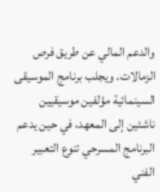والدعم المالي عن طريق فرص الزمالات. ويجلب برنامج الموسيقى السينمائية مؤلفين موسيقيين ناشئين إلى المعهد، في حين يدعم البرنامج المسرحي تنوع التعبير الفني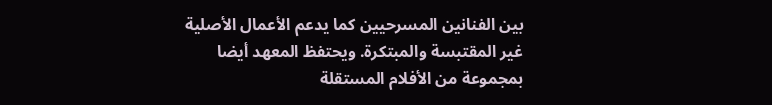بين الفنانين المسرحيين كما يدعم الأعمال الأصلية غير المقتبسة والمبتكرة. ويحتفظ المعهد أيضا بمجموعة من الأفلام المستقلة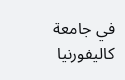في جامعة كاليفورنيا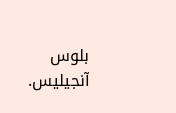بلوس آنجيليس.